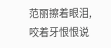范丽擦着眼泪,咬着牙恨恨说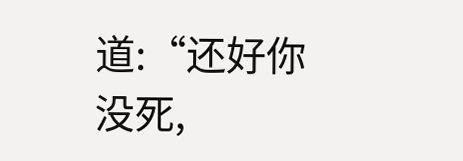道:“还好你没死,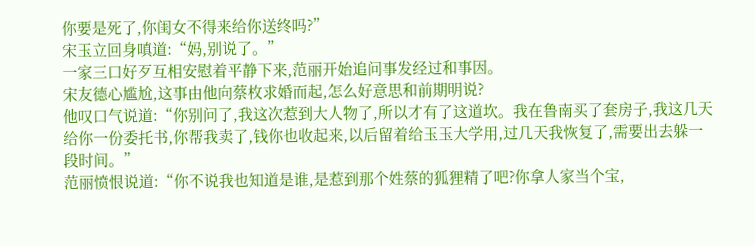你要是死了,你闺女不得来给你送终吗?”
宋玉立回身嗔道:“妈,别说了。”
一家三口好歹互相安慰着平静下来,范丽开始追问事发经过和事因。
宋友德心尴尬,这事由他向蔡枚求婚而起,怎么好意思和前期明说?
他叹口气说道:“你别问了,我这次惹到大人物了,所以才有了这道坎。我在鲁南买了套房子,我这几天给你一份委托书,你帮我卖了,钱你也收起来,以后留着给玉玉大学用,过几天我恢复了,需要出去躲一段时间。”
范丽愤恨说道:“你不说我也知道是谁,是惹到那个姓蔡的狐狸精了吧?你拿人家当个宝,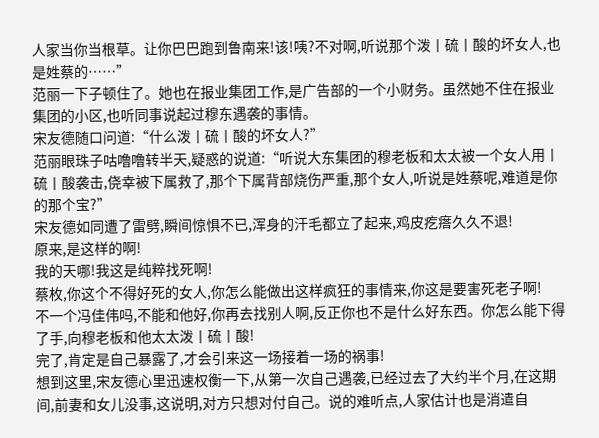人家当你当根草。让你巴巴跑到鲁南来!该!咦?不对啊,听说那个泼丨硫丨酸的坏女人,也是姓蔡的……”
范丽一下子顿住了。她也在报业集团工作,是广告部的一个小财务。虽然她不住在报业集团的小区,也听同事说起过穆东遇袭的事情。
宋友德随口问道:“什么泼丨硫丨酸的坏女人?”
范丽眼珠子咕噜噜转半天,疑惑的说道:“听说大东集团的穆老板和太太被一个女人用丨硫丨酸袭击,侥幸被下属救了,那个下属背部烧伤严重,那个女人,听说是姓蔡呢,难道是你的那个宝?”
宋友德如同遭了雷劈,瞬间惊惧不已,浑身的汗毛都立了起来,鸡皮疙瘩久久不退!
原来,是这样的啊!
我的天哪!我这是纯粹找死啊!
蔡枚,你这个不得好死的女人,你怎么能做出这样疯狂的事情来,你这是要害死老子啊!
不一个冯佳伟吗,不能和他好,你再去找别人啊,反正你也不是什么好东西。你怎么能下得了手,向穆老板和他太太泼丨硫丨酸!
完了,肯定是自己暴露了,才会引来这一场接着一场的祸事!
想到这里,宋友德心里迅速权衡一下,从第一次自己遇袭,已经过去了大约半个月,在这期间,前妻和女儿没事,这说明,对方只想对付自己。说的难听点,人家估计也是消遣自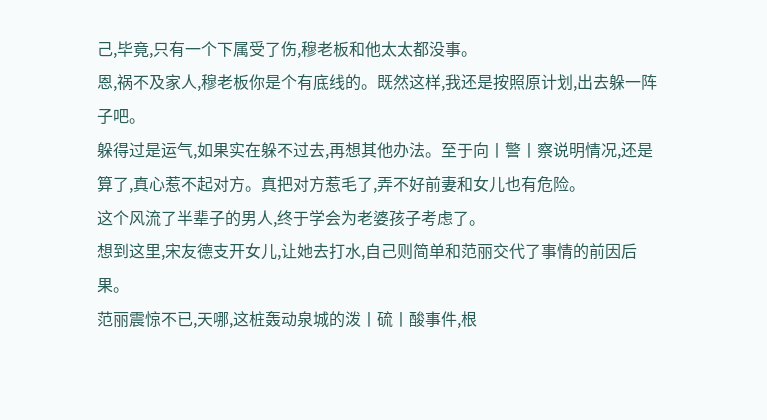己,毕竟,只有一个下属受了伤,穆老板和他太太都没事。
恩,祸不及家人,穆老板你是个有底线的。既然这样,我还是按照原计划,出去躲一阵子吧。
躲得过是运气,如果实在躲不过去,再想其他办法。至于向丨警丨察说明情况,还是算了,真心惹不起对方。真把对方惹毛了,弄不好前妻和女儿也有危险。
这个风流了半辈子的男人,终于学会为老婆孩子考虑了。
想到这里,宋友德支开女儿,让她去打水,自己则简单和范丽交代了事情的前因后果。
范丽震惊不已,天哪,这桩轰动泉城的泼丨硫丨酸事件,根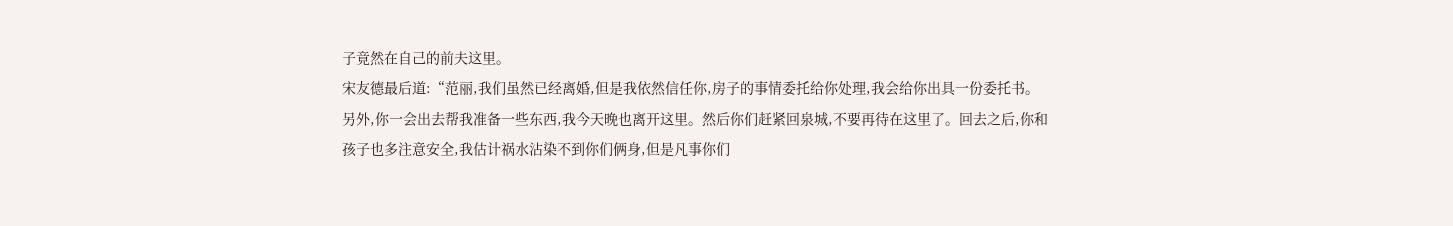子竟然在自己的前夫这里。
宋友德最后道:“范丽,我们虽然已经离婚,但是我依然信任你,房子的事情委托给你处理,我会给你出具一份委托书。另外,你一会出去帮我准备一些东西,我今天晚也离开这里。然后你们赶紧回泉城,不要再待在这里了。回去之后,你和孩子也多注意安全,我估计祸水沾染不到你们俩身,但是凡事你们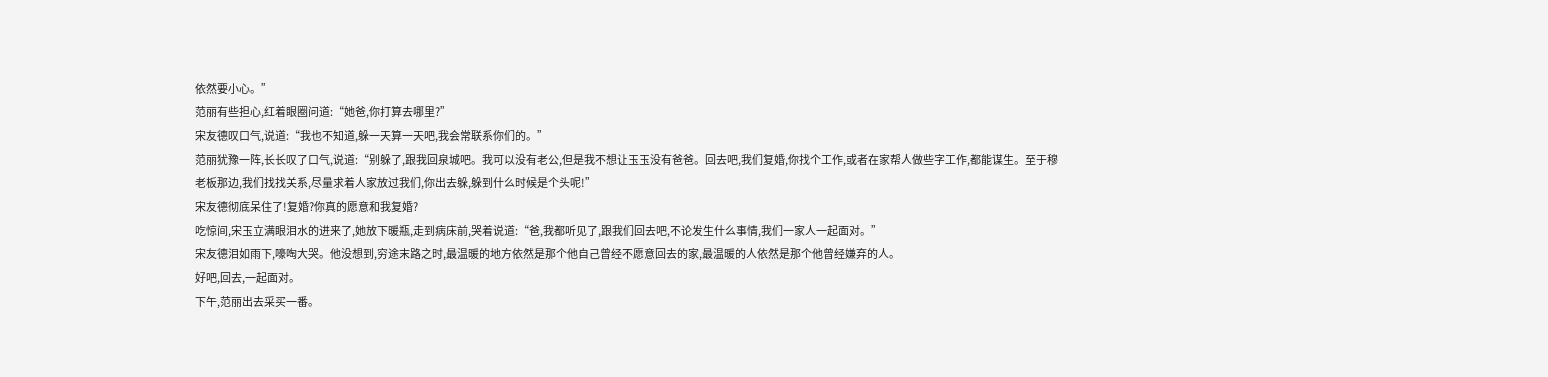依然要小心。”
范丽有些担心,红着眼圈问道:“她爸,你打算去哪里?”
宋友德叹口气,说道:“我也不知道,躲一天算一天吧,我会常联系你们的。”
范丽犹豫一阵,长长叹了口气,说道:“别躲了,跟我回泉城吧。我可以没有老公,但是我不想让玉玉没有爸爸。回去吧,我们复婚,你找个工作,或者在家帮人做些字工作,都能谋生。至于穆老板那边,我们找找关系,尽量求着人家放过我们,你出去躲,躲到什么时候是个头呢!”
宋友德彻底呆住了!复婚?你真的愿意和我复婚?
吃惊间,宋玉立满眼泪水的进来了,她放下暖瓶,走到病床前,哭着说道:“爸,我都听见了,跟我们回去吧,不论发生什么事情,我们一家人一起面对。”
宋友德泪如雨下,嚎啕大哭。他没想到,穷途末路之时,最温暖的地方依然是那个他自己曾经不愿意回去的家,最温暖的人依然是那个他曾经嫌弃的人。
好吧,回去,一起面对。
下午,范丽出去采买一番。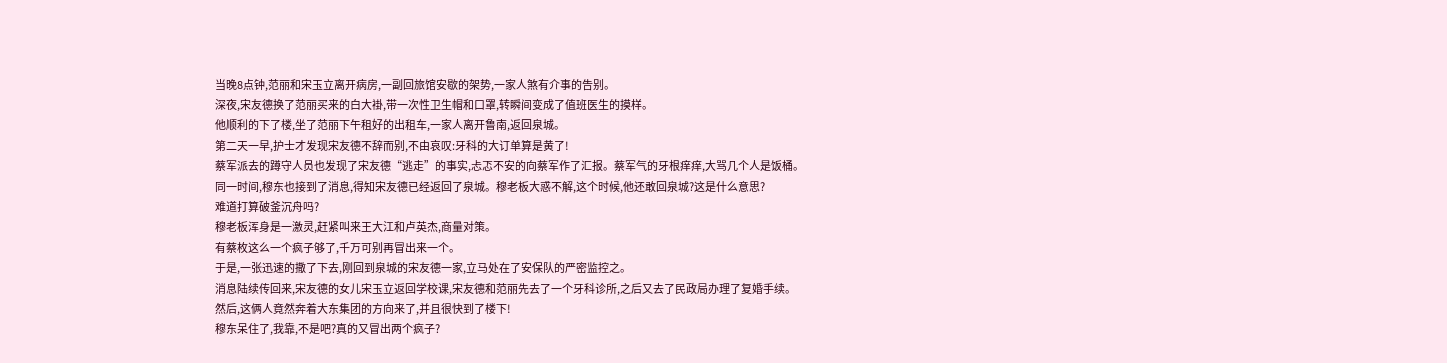当晚8点钟,范丽和宋玉立离开病房,一副回旅馆安歇的架势,一家人煞有介事的告别。
深夜,宋友德换了范丽买来的白大褂,带一次性卫生帽和口罩,转瞬间变成了值班医生的摸样。
他顺利的下了楼,坐了范丽下午租好的出租车,一家人离开鲁南,返回泉城。
第二天一早,护士才发现宋友德不辞而别,不由哀叹:牙科的大订单算是黄了!
蔡军派去的蹲守人员也发现了宋友德“逃走”的事实,忐忑不安的向蔡军作了汇报。蔡军气的牙根痒痒,大骂几个人是饭桶。
同一时间,穆东也接到了消息,得知宋友德已经返回了泉城。穆老板大惑不解,这个时候,他还敢回泉城?这是什么意思?
难道打算破釜沉舟吗?
穆老板浑身是一激灵,赶紧叫来王大江和卢英杰,商量对策。
有蔡枚这么一个疯子够了,千万可别再冒出来一个。
于是,一张迅速的撒了下去,刚回到泉城的宋友德一家,立马处在了安保队的严密监控之。
消息陆续传回来,宋友德的女儿宋玉立返回学校课,宋友德和范丽先去了一个牙科诊所,之后又去了民政局办理了复婚手续。
然后,这俩人竟然奔着大东集团的方向来了,并且很快到了楼下!
穆东呆住了,我靠,不是吧?真的又冒出两个疯子?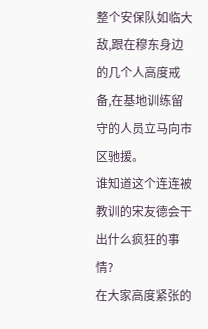整个安保队如临大敌,跟在穆东身边的几个人高度戒备,在基地训练留守的人员立马向市区驰援。
谁知道这个连连被教训的宋友德会干出什么疯狂的事情?
在大家高度紧张的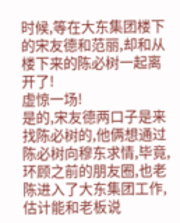时候,等在大东集团楼下的宋友德和范丽,却和从楼下来的陈必树一起离开了!
虚惊一场!
是的,宋友德两口子是来找陈必树的,他俩想通过陈必树向穆东求情,毕竟,环顾之前的朋友圈,也老陈进入了大东集团工作,估计能和老板说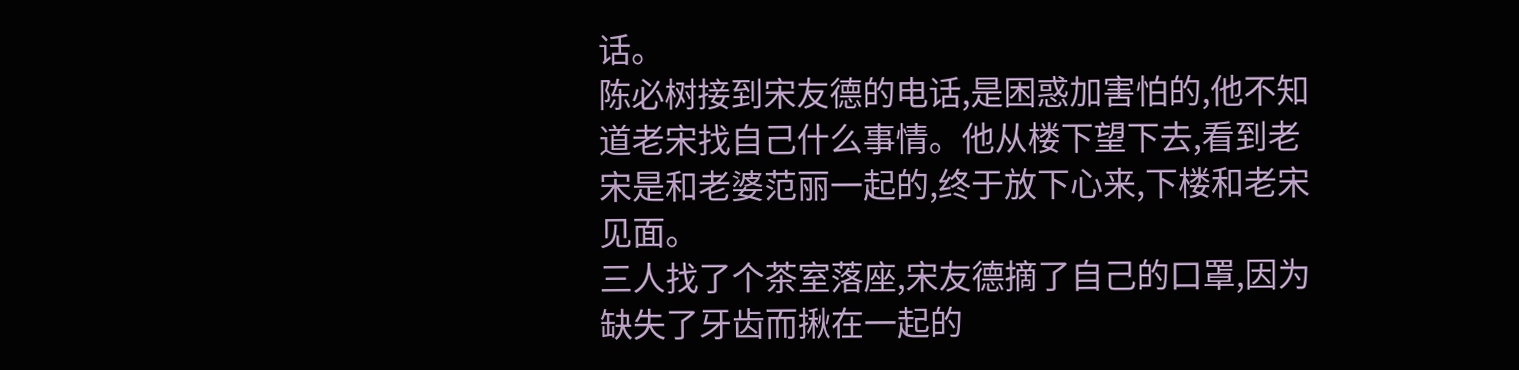话。
陈必树接到宋友德的电话,是困惑加害怕的,他不知道老宋找自己什么事情。他从楼下望下去,看到老宋是和老婆范丽一起的,终于放下心来,下楼和老宋见面。
三人找了个茶室落座,宋友德摘了自己的口罩,因为缺失了牙齿而揪在一起的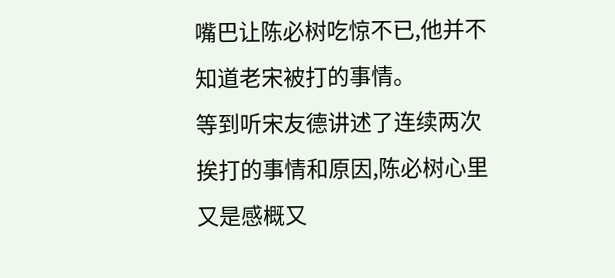嘴巴让陈必树吃惊不已,他并不知道老宋被打的事情。
等到听宋友德讲述了连续两次挨打的事情和原因,陈必树心里又是感概又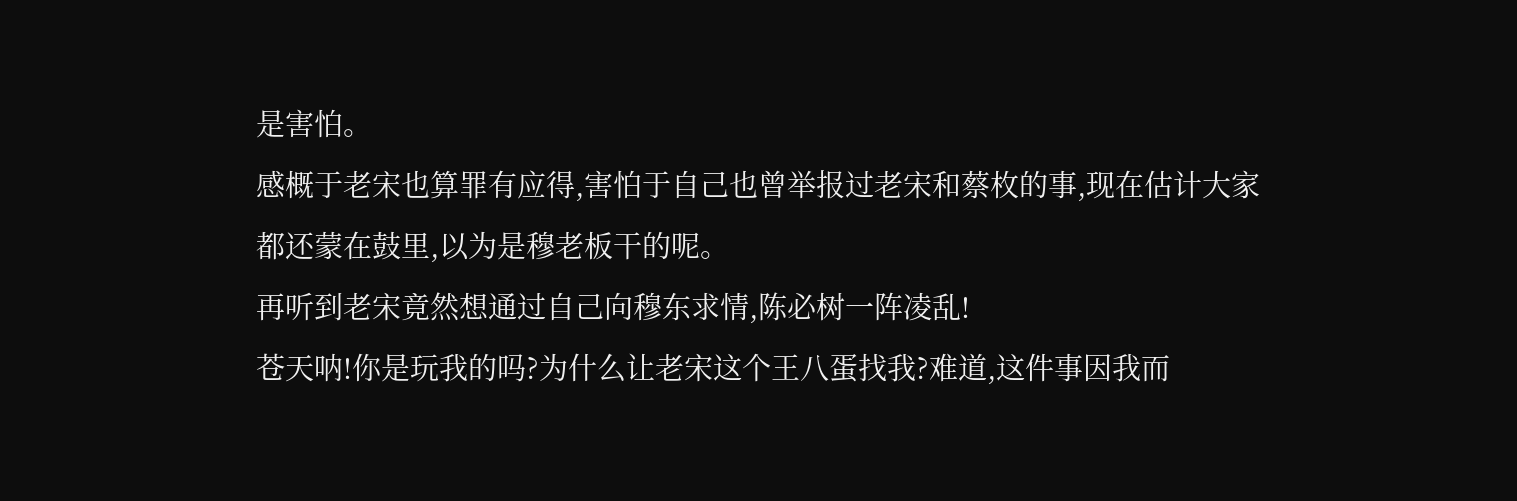是害怕。
感概于老宋也算罪有应得,害怕于自己也曾举报过老宋和蔡枚的事,现在估计大家都还蒙在鼓里,以为是穆老板干的呢。
再听到老宋竟然想通过自己向穆东求情,陈必树一阵凌乱!
苍天呐!你是玩我的吗?为什么让老宋这个王八蛋找我?难道,这件事因我而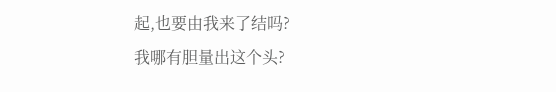起,也要由我来了结吗?
我哪有胆量出这个头?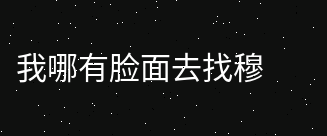我哪有脸面去找穆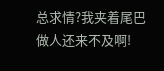总求情?我夹着尾巴做人还来不及啊!